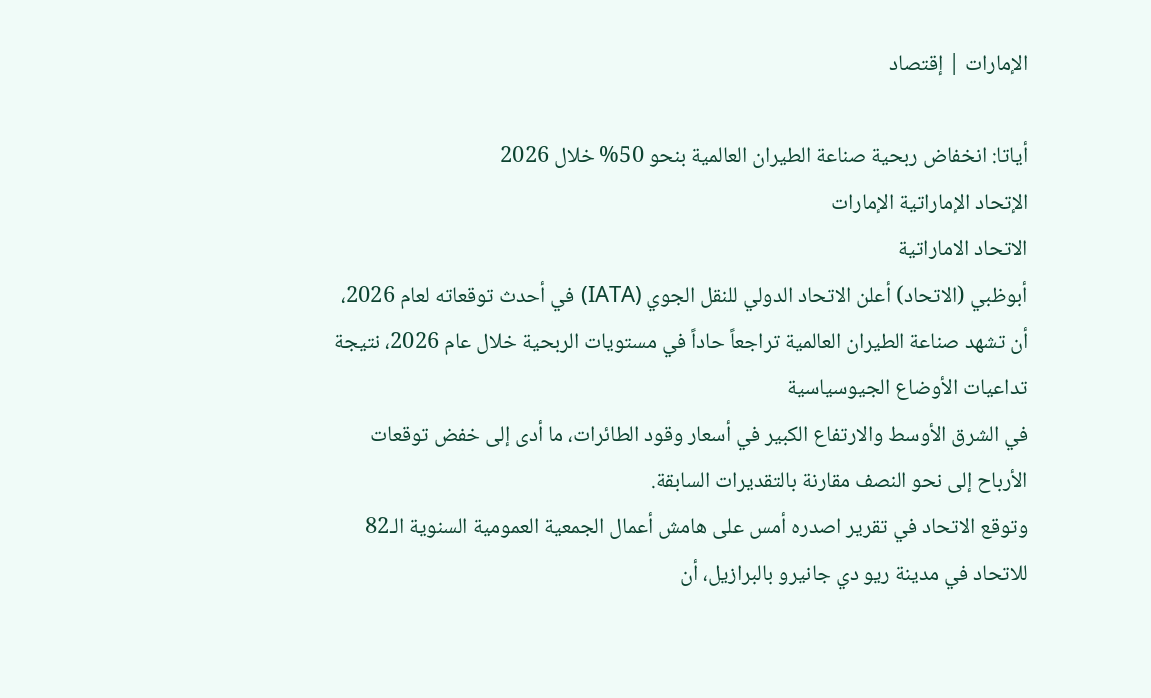الإمارات | إقتصاد

أياتا: انخفاض ربحية صناعة الطيران العالمية بنحو 50% خلال 2026
الإتحاد الإماراتية الإمارات
الاتحاد الاماراتية
أبوظبي (الاتحاد) أعلن الاتحاد الدولي للنقل الجوي (IATA) في أحدث توقعاته لعام 2026، أن تشهد صناعة الطيران العالمية تراجعاً حاداً في مستويات الربحية خلال عام 2026، نتيجة تداعيات الأوضاع الجيوسياسية
في الشرق الأوسط والارتفاع الكبير في أسعار وقود الطائرات، ما أدى إلى خفض توقعات الأرباح إلى نحو النصف مقارنة بالتقديرات السابقة.
وتوقع الاتحاد في تقرير اصدره أمس على هامش أعمال الجمعية العمومية السنوية الـ82 للاتحاد في مدينة ريو دي جانيرو بالبرازيل، أن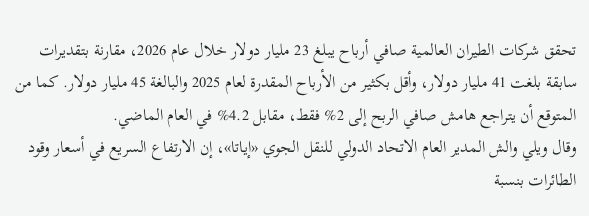تحقق شركات الطيران العالمية صافي أرباح يبلغ 23 مليار دولار خلال عام 2026، مقارنة بتقديرات سابقة بلغت 41 مليار دولار، وأقل بكثير من الأرباح المقدرة لعام 2025 والبالغة 45 مليار دولار. كما من المتوقع أن يتراجع هامش صافي الربح إلى 2% فقط، مقابل 4.2% في العام الماضي.
وقال ويلي والش المدير العام الاتحاد الدولي للنقل الجوي «إياتا»، إن الارتفاع السريع في أسعار وقود الطائرات بنسبة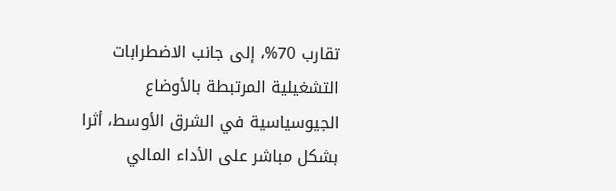تقارب 70%، إلى جانب الاضطرابات التشغيلية المرتبطة بالأوضاع الجيوسياسية في الشرق الأوسط، أثرا بشكل مباشر على الأداء المالي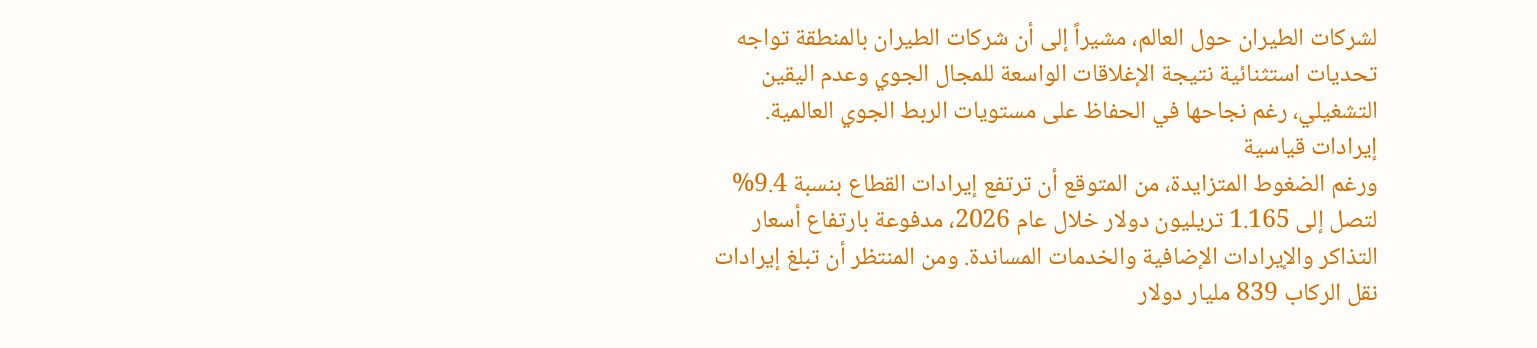لشركات الطيران حول العالم، مشيراً إلى أن شركات الطيران بالمنطقة تواجه تحديات استثنائية نتيجة الإغلاقات الواسعة للمجال الجوي وعدم اليقين التشغيلي، رغم نجاحها في الحفاظ على مستويات الربط الجوي العالمية.
إيرادات قياسية
ورغم الضغوط المتزايدة، من المتوقع أن ترتفع إيرادات القطاع بنسبة 9.4% لتصل إلى 1.165 تريليون دولار خلال عام 2026، مدفوعة بارتفاع أسعار التذاكر والإيرادات الإضافية والخدمات المساندة. ومن المنتظر أن تبلغ إيرادات نقل الركاب 839 مليار دولار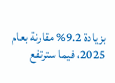بزيادة 9.2% مقارنة بعام 2025، فيما سترتفع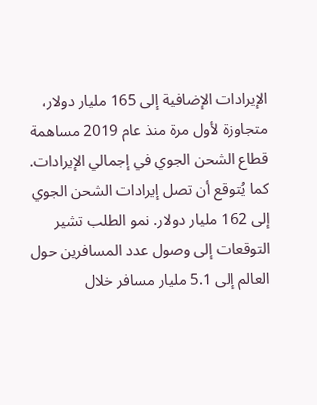الإيرادات الإضافية إلى 165 مليار دولار، متجاوزة لأول مرة منذ عام 2019 مساهمة قطاع الشحن الجوي في إجمالي الإيرادات.
كما يُتوقع أن تصل إيرادات الشحن الجوي إلى 162 مليار دولار. نمو الطلب تشير التوقعات إلى وصول عدد المسافرين حول العالم إلى 5.1 مليار مسافر خلال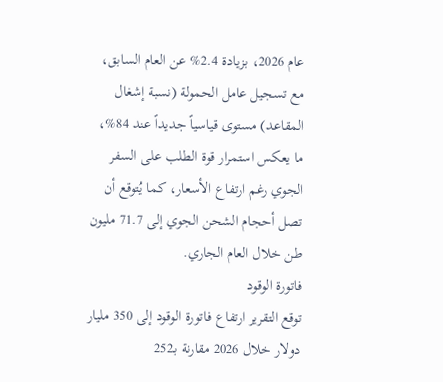عام 2026، بزيادة 2.4% عن العام السابق، مع تسجيل عامل الحمولة (نسبة إشغال المقاعد) مستوى قياسياً جديداً عند 84%، ما يعكس استمرار قوة الطلب على السفر الجوي رغم ارتفاع الأسعار، كما يُتوقع أن تصل أحجام الشحن الجوي إلى 71.7 مليون طن خلال العام الجاري.
فاتورة الوقود
توقع التقرير ارتفاع فاتورة الوقود إلى 350 مليار دولار خلال 2026 مقارنة بـ252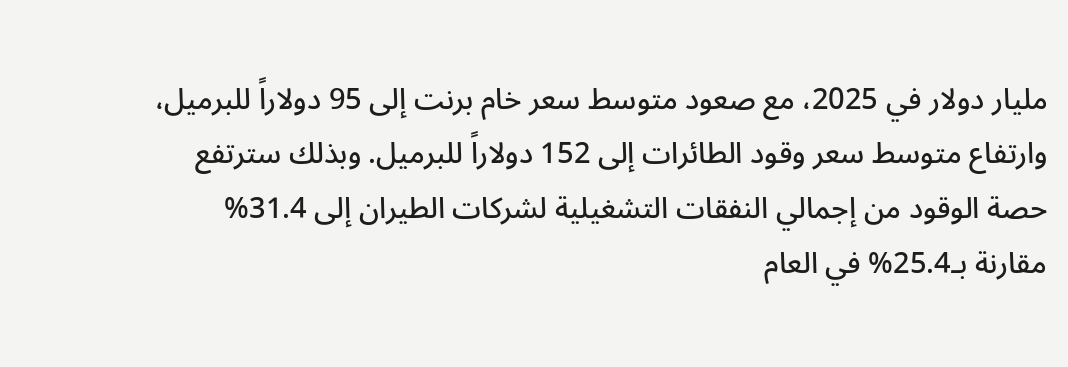مليار دولار في 2025، مع صعود متوسط سعر خام برنت إلى 95 دولاراً للبرميل، وارتفاع متوسط سعر وقود الطائرات إلى 152 دولاراً للبرميل. وبذلك سترتفع حصة الوقود من إجمالي النفقات التشغيلية لشركات الطيران إلى 31.4% مقارنة بـ25.4% في العام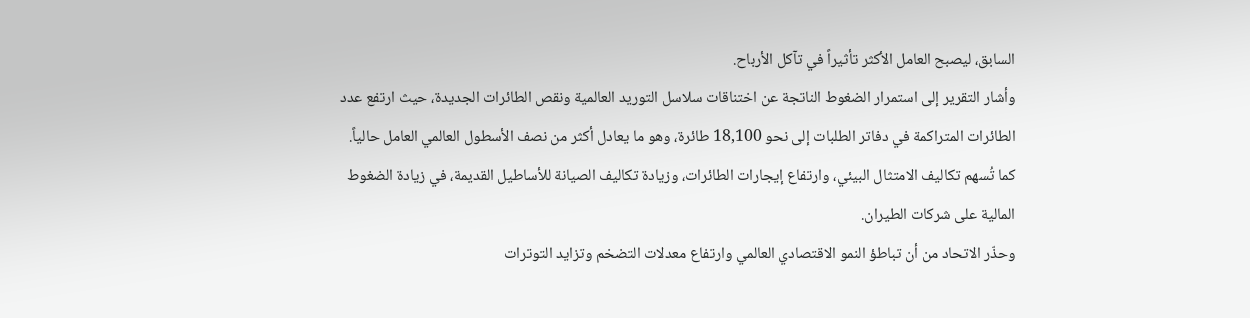السابق، ليصبح العامل الأكثر تأثيراً في تآكل الأرباح.
وأشار التقرير إلى استمرار الضغوط الناتجة عن اختناقات سلاسل التوريد العالمية ونقص الطائرات الجديدة، حيث ارتفع عدد الطائرات المتراكمة في دفاتر الطلبات إلى نحو 18,100 طائرة، وهو ما يعادل أكثر من نصف الأسطول العالمي العامل حالياً.
كما تُسهم تكاليف الامتثال البيئي، وارتفاع إيجارات الطائرات، وزيادة تكاليف الصيانة للأساطيل القديمة، في زيادة الضغوط المالية على شركات الطيران.
وحذّر الاتحاد من أن تباطؤ النمو الاقتصادي العالمي وارتفاع معدلات التضخم وتزايد التوترات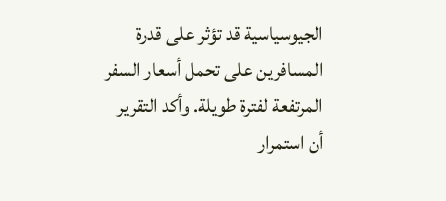الجيوسياسية قد تؤثر على قدرة المسافرين على تحمل أسعار السفر المرتفعة لفترة طويلة. وأكد التقرير أن استمرار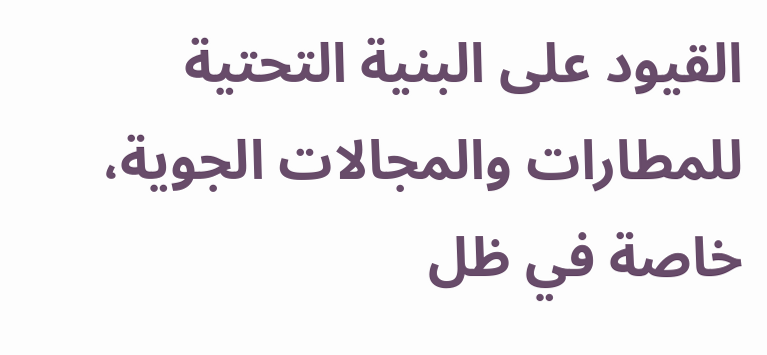القيود على البنية التحتية للمطارات والمجالات الجوية، خاصة في ظل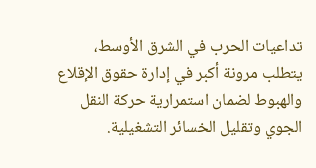تداعيات الحرب في الشرق الأوسط، يتطلب مرونة أكبر في إدارة حقوق الإقلاع والهبوط لضمان استمرارية حركة النقل الجوي وتقليل الخسائر التشغيلية.